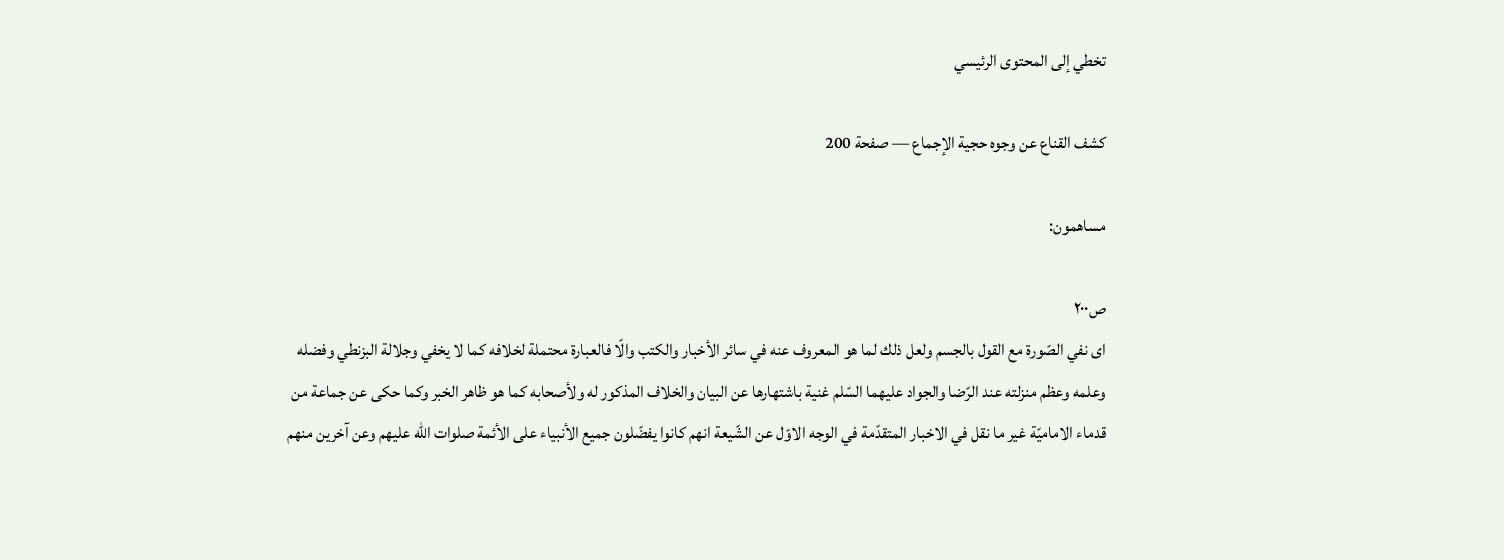تخطي إلى المحتوى الرئيسي

كشف القناع عن وجوه حجية الإجماع — صفحة 200

مساهمون:

ص٢٠٠
اى نفي الصّورة مع القول بالجسم ولعل ذلك لما هو المعروف عنه في سائر الأخبار والكتب والّا فالعبارة محتملة لخلافه كما لا يخفي وجلالة البزنطي وفضله وعلمه وعظم منزلته عند الرّضا والجواد عليهما السّلم غنية باشتهارها عن البيان والخلاف المذكور له ولأصحابه كما هو ظاهر الخبر وكما حكى عن جماعة من قدماء الاماميّة غير ما نقل في الاخبار المتقدّمة في الوجه الاوّل عن الشّيعة انهم كانوا يفضّلون جميع الأنبياء على الأئمة صلوات اللّه عليهم وعن آخرين منهم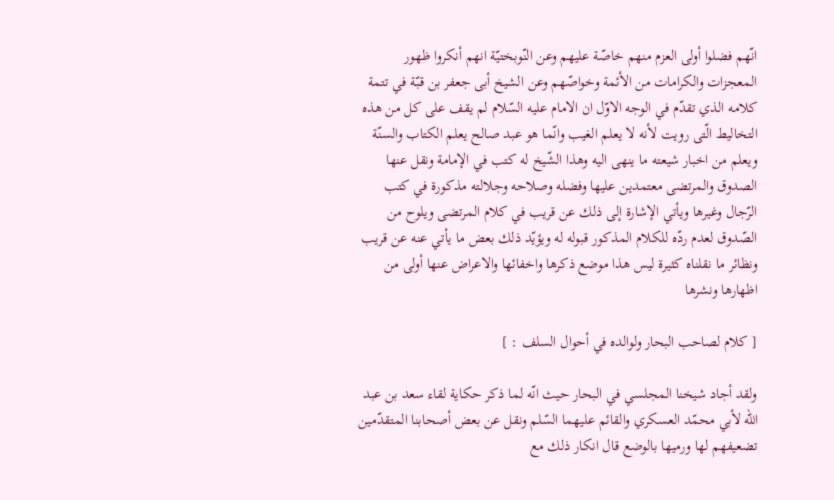انّهم فضلوا أولى العزم منهم خاصّة عليهم وعن النّوبختيّة انهم أنكروا ظهور المعجزات والكرامات من الأئمة وخواصّهم وعن الشيخ أبى جعفر بن قبّة في تتمة كلامه الذي تقدّم في الوجه الاوّل ان الامام عليه السّلام لم يقف على كل من هذه التخاليط الّتى رويت لأنه لا يعلم الغيب وانّما هو عبد صالح يعلم الكتاب والسنّة ويعلم من اخبار شيعته ما ينهى اليه وهذا الشّيخ له كتب في الإمامة ونقل عنها الصدوق والمرتضى معتمدين عليها وفضله وصلاحه وجلالته مذكورة في كتب الرّجال وغيرها ويأتي الإشارة إلى ذلك عن قريب في كلام المرتضى ويلوح من الصّدوق لعدم ردّه للكلام المذكور قبوله له ويؤيّد ذلك بعض ما يأتي عنه عن قريب ونظائر ما نقلناه كثيرة ليس هذا موضع ذكرها واخفائها والاعراض عنها أولى من اظهارها ونشرها

[ كلام لصاحب البحار ولوالده في أحوال السلف : ]

ولقد أجاد شيخنا المجلسي في البحار حيث انّه لما ذكر حكاية لقاء سعد بن عبد اللّه لأبي محمّد العسكري والقائم عليهما السّلم ونقل عن بعض أصحابنا المتقدّمين تضعيفهم لها ورميها بالوضع قال انكار ذلك مع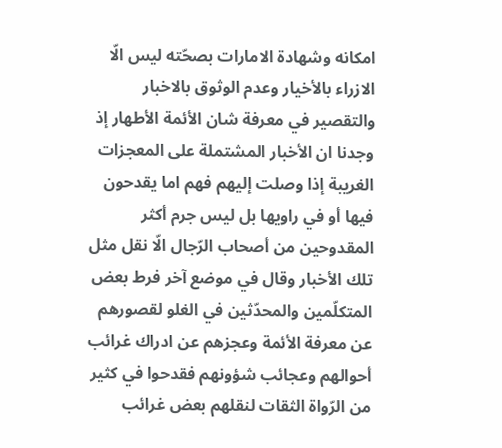امكانه وشهادة الامارات بصحّته ليس الّا الازراء بالأخيار وعدم الوثوق بالاخبار والتقصير في معرفة شان الأئمة الأطهار إذ وجدنا ان الأخبار المشتملة على المعجزات الغريبة إذا وصلت إليهم فهم اما يقدحون فيها أو في راويها بل ليس جرم أكثر المقدوحين من أصحاب الرّجال الّا نقل مثل تلك الأخبار وقال في موضع آخر فرط بعض المتكلّمين والمحدّثين في الغلو لقصورهم عن معرفة الأئمة وعجزهم عن ادراك غرائب أحوالهم وعجائب شؤونهم فقدحوا في كثير من الرّواة الثقات لنقلهم بعض غرائب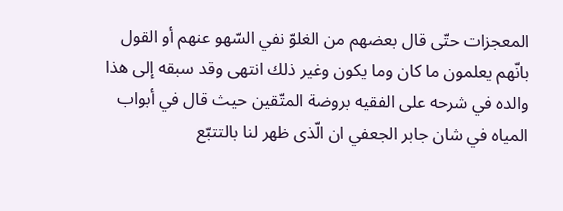المعجزات حتّى قال بعضهم من الغلوّ نفي السّهو عنهم أو القول بانّهم يعلمون ما كان وما يكون وغير ذلك انتهى وقد سبقه إلى هذا والده في شرحه على الفقيه بروضة المتّقين حيث قال في أبواب المياه في شان جابر الجعفي ان الّذى ظهر لنا بالتتبّع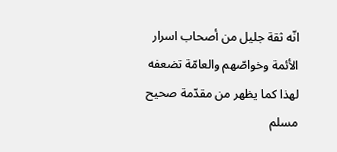انّه ثقة جليل من أصحاب اسرار الأئمة وخواصّهم والعامّة تضعفه لهذا كما يظهر من مقدّمة صحيح مسلم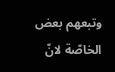وتبعهم بعض الخاصّة لانّ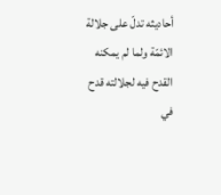أحاديثه تدلّ على جلالة الائمّة ولما لم يمكنه القدح فيه لجلالته قدح في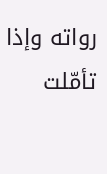رواته وإذا تأمّلت